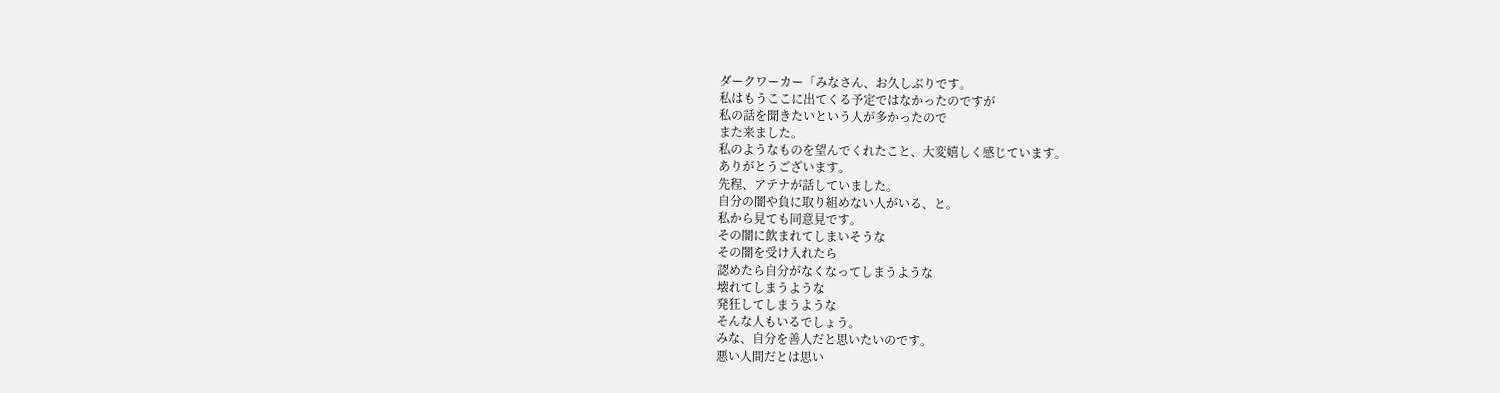ダークワーカー「みなさん、お久しぶりです。
私はもうここに出てくる予定ではなかったのですが
私の話を聞きたいという人が多かったので
また来ました。
私のようなものを望んでくれたこと、大変嬉しく感じています。
ありがとうございます。
先程、アテナが話していました。
自分の闇や負に取り組めない人がいる、と。
私から見ても同意見です。
その闇に飲まれてしまいそうな
その闇を受け入れたら
認めたら自分がなくなってしまうような
壊れてしまうような
発狂してしまうような
そんな人もいるでしょう。
みな、自分を善人だと思いたいのです。
悪い人間だとは思い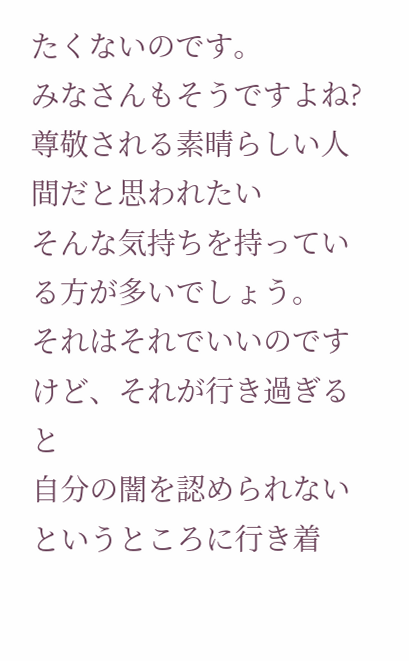たくないのです。
みなさんもそうですよね?
尊敬される素晴らしい人間だと思われたい
そんな気持ちを持っている方が多いでしょう。
それはそれでいいのですけど、それが行き過ぎると
自分の闇を認められないというところに行き着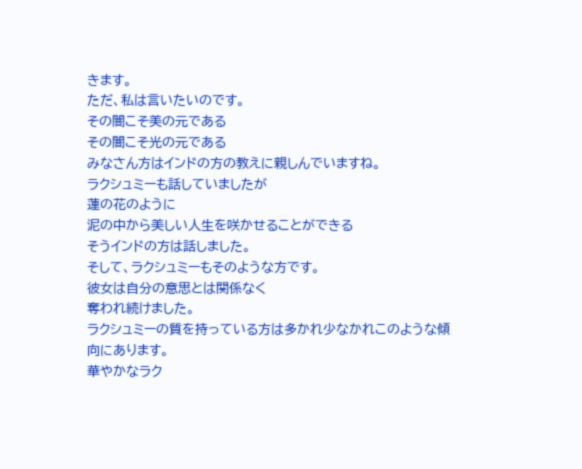きます。
ただ、私は言いたいのです。
その闇こそ美の元である
その闇こそ光の元である
みなさん方はインドの方の教えに親しんでいますね。
ラクシュミーも話していましたが
蓮の花のように
泥の中から美しい人生を咲かせることができる
そうインドの方は話しました。
そして、ラクシュミーもそのような方です。
彼女は自分の意思とは関係なく
奪われ続けました。
ラクシュミーの質を持っている方は多かれ少なかれこのような傾向にあります。
華やかなラク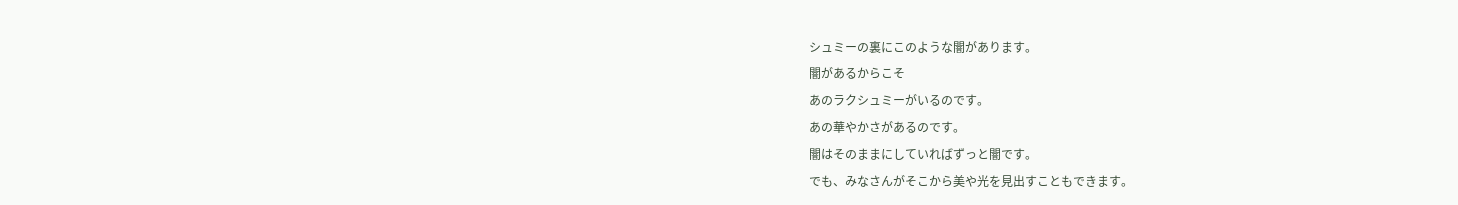シュミーの裏にこのような闇があります。
闇があるからこそ
あのラクシュミーがいるのです。
あの華やかさがあるのです。
闇はそのままにしていればずっと闇です。
でも、みなさんがそこから美や光を見出すこともできます。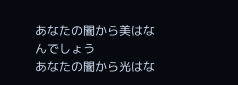あなたの闇から美はなんでしょう
あなたの闇から光はな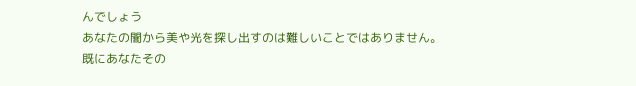んでしょう
あなたの闇から美や光を探し出すのは難しいことではありません。
既にあなたその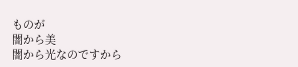ものが
闇から美
闇から光なのですから